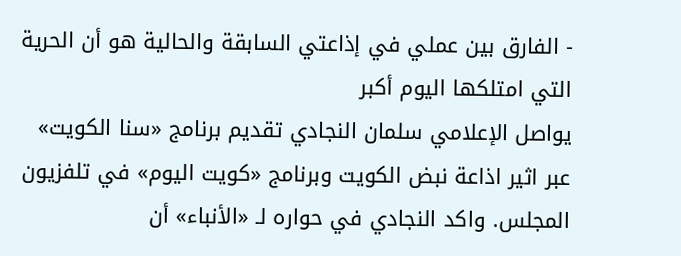- الفارق بين عملي في إذاعتي السابقة والحالية هو أن الحرية التي امتلكها اليوم أكبر
يواصل الإعلامي سلمان النجادي تقديم برنامج «سنا الكويت» عبر اثير اذاعة نبض الكويت وبرنامج «كويت اليوم» في تلفزيون المجلس. واكد النجادي في حواره لـ «الأنباء» أن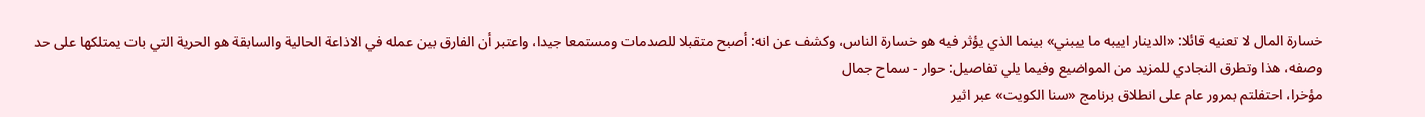خسارة المال لا تعنيه قائلا: «الدينار اييبه ما ييبني» بينما الذي يؤثر فيه هو خسارة الناس، وكشف عن انه: أصبح متقبلا للصدمات ومستمعا جيدا، واعتبر أن الفارق بين عمله في الاذاعة الحالية والسابقة هو الحرية التي بات يمتلكها على حد وصفه، هذا وتطرق النجادي للمزيد من المواضيع وفيما يلي تفاصيل: حوار - سماح جمال
مؤخرا، احتفلتم بمرور عام على انطلاق برنامج «سنا الكويت» عبر اثير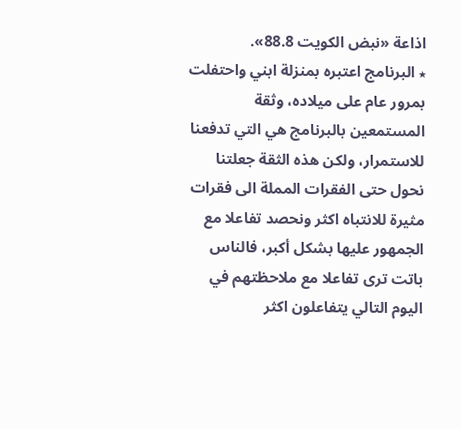اذاعة «نبض الكويت 88.8».
٭ البرنامج اعتبره بمنزلة ابني واحتفلت بمرور عام على ميلاده، وثقة المستمعين بالبرنامج هي التي تدفعنا للاستمرار، ولكن هذه الثقة جعلتنا نحول حتى الفقرات المملة الى فقرات مثيرة للانتباه اكثر ونحصد تفاعلا مع الجمهور عليها بشكل أكبر، فالناس باتت ترى تفاعلا مع ملاحظتهم في اليوم التالي يتفاعلون اكثر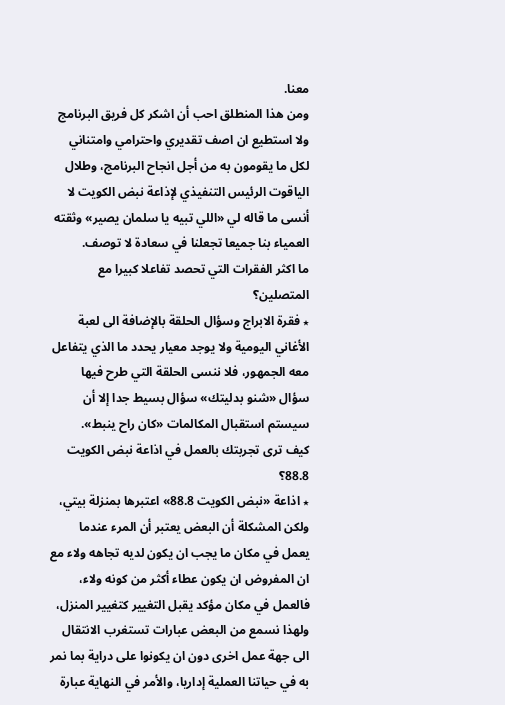معنا.
ومن هذا المنطلق احب أن اشكر كل فريق البرنامج ولا استطيع ان اصف تقديري واحترامي وامتناني لكل ما يقومون به من أجل انجاح البرنامج، وطلال الياقوت الرئيس التنفيذي لإذاعة نبض الكويت لا أنسى ما قاله لي «اللي تبيه يا سلمان يصير» وثقته العمياء بنا جميعا تجعلنا في سعادة لا توصف.
ما اكثر الفقرات التي تحصد تفاعلا كبيرا مع المتصلين؟
٭ فقرة الابراج وسؤال الحلقة بالإضافة الى لعبة الأغاني اليومية ولا يوجد معيار يحدد ما الذي يتفاعل معه الجمهور، فلا ننسى الحلقة التي طرح فيها سؤال «شنو بدليتك» سؤال بسيط جدا إلا أن سيستم استقبال المكالمات «كان راح ينبط».
كيف ترى تجربتك بالعمل في اذاعة نبض الكويت 88.8؟
٭ اذاعة «نبض الكويت 88.8» اعتبرها بمنزلة بيتي، ولكن المشكلة أن البعض يعتبر أن المرء عندما يعمل في مكان ما يجب ان يكون لديه تجاهه ولاء مع ان المفروض ان يكون عطاء أكثر من كونه ولاء، فالعمل في مكان مؤكد يقبل التغيير كتغيير المنزل، ولهذا نسمع من البعض عبارات تستغرب الانتقال الى جهة عمل اخرى دون ان يكونوا على دراية بما نمر به في حياتنا العملية إداريا، والأمر في النهاية عبارة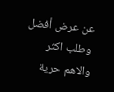عن عرض أفضل وطلب اكثر والاهم حرية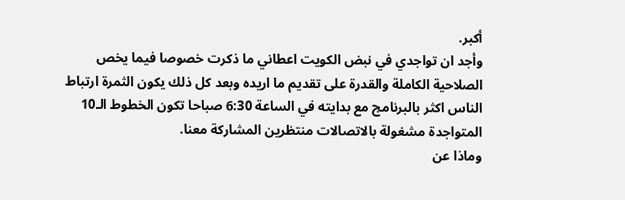أكبر.
وأجد ان تواجدي في نبض الكويت اعطاني ما ذكرت خصوصا فيما يخص الصلاحية الكاملة والقدرة على تقديم ما اريده وبعد كل ذلك يكون الثمرة ارتباط الناس اكثر بالبرنامج مع بدايته في الساعة 6:30 صباحا تكون الخطوط الـ10 المتواجدة مشغولة بالاتصالات منتظرين المشاركة معنا.
وماذا عن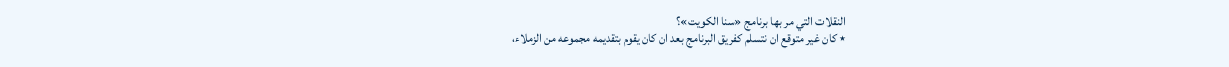النقلات التي مر بها برنامج «سنا الكويت»؟
٭ كان غير متوقع ان نتسلم كفريق البرنامج بعد ان كان يقوم بتقديمه مجموعه من الزملاء،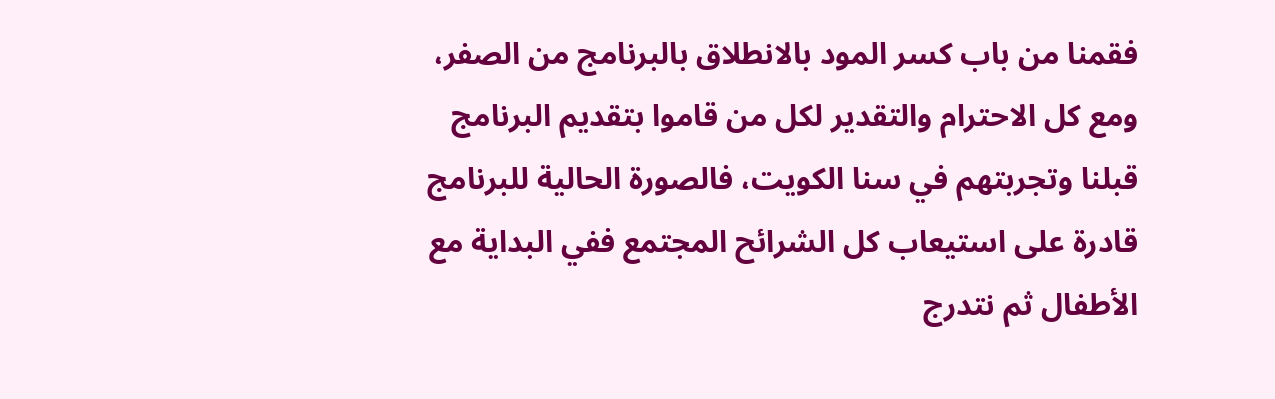فقمنا من باب كسر المود بالانطلاق بالبرنامج من الصفر، ومع كل الاحترام والتقدير لكل من قاموا بتقديم البرنامج قبلنا وتجربتهم في سنا الكويت، فالصورة الحالية للبرنامج قادرة على استيعاب كل الشرائح المجتمع ففي البداية مع الأطفال ثم نتدرج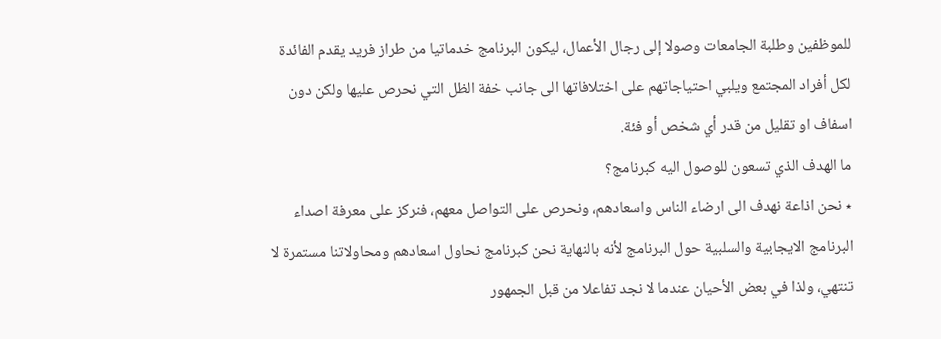للموظفين وطلبة الجامعات وصولا إلى رجال الأعمال، ليكون البرنامج خدماتيا من طراز فريد يقدم الفائدة لكل أفراد المجتمع ويلبي احتياجاتهم على اختلافاتها الى جانب خفة الظل التي نحرص عليها ولكن دون اسفاف او تقليل من قدر أي شخص أو فئة.
ما الهدف الذي تسعون للوصول اليه كبرنامج؟
٭ نحن اذاعة نهدف الى ارضاء الناس واسعادهم، ونحرص على التواصل معهم، فنركز على معرفة اصداء البرنامج الايجابية والسلبية حول البرنامج لأنه بالنهاية نحن كبرنامج نحاول اسعادهم ومحاولاتنا مستمرة لا تنتهي، ولذا في بعض الأحيان عندما لا نجد تفاعلا من قبل الجمهور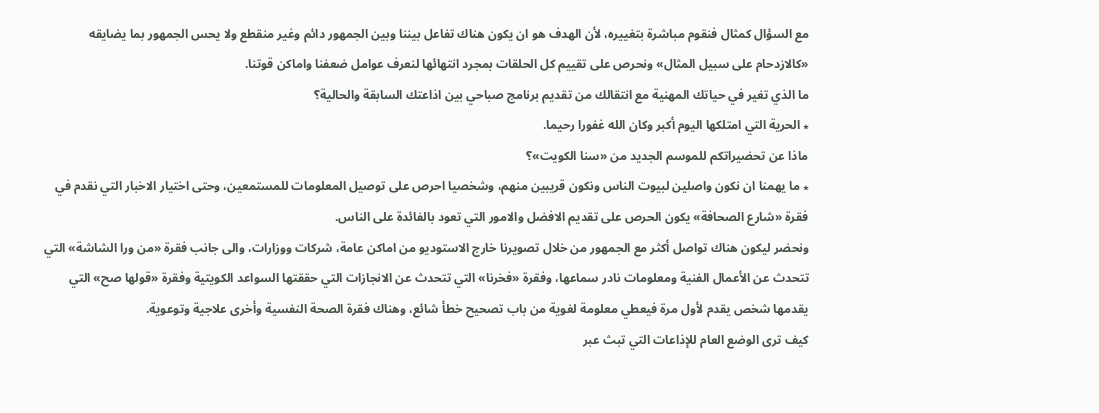مع السؤال كمثال فنقوم مباشرة بتغييره، لأن الهدف هو ان يكون هناك تفاعل بيننا وبين الجمهور دائم وغير منقطع ولا يحس الجمهور بما يضايقه «كالازدحام على سبيل المثال» ونحرص على تقييم كل الحلقات بمجرد انتهائها لنعرف عوامل ضعفنا واماكن قوتنا.
ما الذي تغير في حياتك المهنية مع انتقالك من تقديم برنامج صباحي بين اذاعتك السابقة والحالية؟
٭ الحرية التي امتلكها اليوم أكبر وكان الله غفورا رحيما.
ماذا عن تحضيراتكم للموسم الجديد من «سنا الكويت»؟
٭ ما يهمنا ان نكون واصلين لبيوت الناس ونكون قريبين منهم، وشخصيا احرص على توصيل المعلومات للمستمعين، وحتى اختيار الاخبار التي نقدم في فقرة «شارع الصحافة» يكون الحرص على تقديم الافضل والامور التي تعود بالفائدة على الناس.
ونحضر ليكون هناك تواصل أكثر مع الجمهور من خلال تصويرنا خارج الاستوديو من اماكن عامة، شركات ووزارات، والى جانب فقرة «من ورا الشاشة» التي تتحدث عن الأعمال الفنية ومعلومات نادر سماعها، وفقرة «فخرنا» التي تتحدث عن الانجازات التي حققتها السواعد الكويتية وفقرة «قولها صح» التي يقدمها شخص يقدم لأول مرة فيعطي معلومة لغوية من باب تصحيح خطأ شائع، وهناك فقرة الصحة النفسية وأخرى علاجية وتوعوية.
كيف ترى الوضع العام للإذاعات التي تبث عبر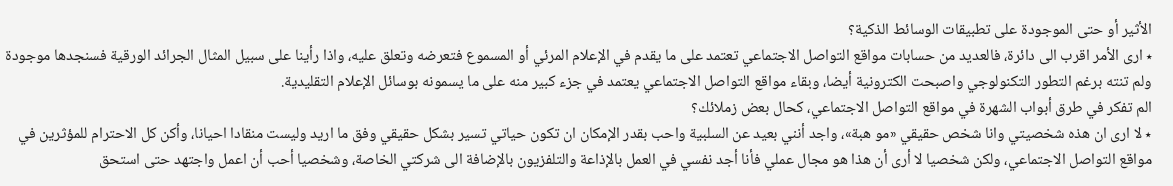الأثير أو حتى الموجودة على تطبيقات الوسائط الذكية؟
٭ ارى الأمر اقرب الى دائرة، فالعديد من حسابات مواقع التواصل الاجتماعي تعتمد على ما يقدم في الإعلام المرئي أو المسموع فتعرضه وتعلق عليه، واذا رأينا على سبيل المثال الجرائد الورقية فسنجدها موجودة ولم تنته برغم التطور التكنولوجي واصبحت الكترونية أيضا، وبقاء مواقع التواصل الاجتماعي يعتمد في جزء كبير منه على ما يسمونه بوسائل الإعلام التقليدية.
الم تفكر في طرق أبواب الشهرة في مواقع التواصل الاجتماعي، كحال بعض زملائك؟
٭ لا ارى ان هذه شخصيتي وانا شخص حقيقي «مو هبة»، واجد أنني بعيد عن السلبية واحب بقدر الإمكان ان تكون حياتي تسير بشكل حقيقي وفق ما اريد وليست منقادا احيانا، وأكن كل الاحترام للمؤثرين في مواقع التواصل الاجتماعي، ولكن شخصيا لا أرى أن هذا هو مجال عملي فأنا أجد نفسي في العمل بالإذاعة والتلفزيون بالإضافة الى شركتي الخاصة، وشخصيا أحب أن اعمل واجتهد حتى استحق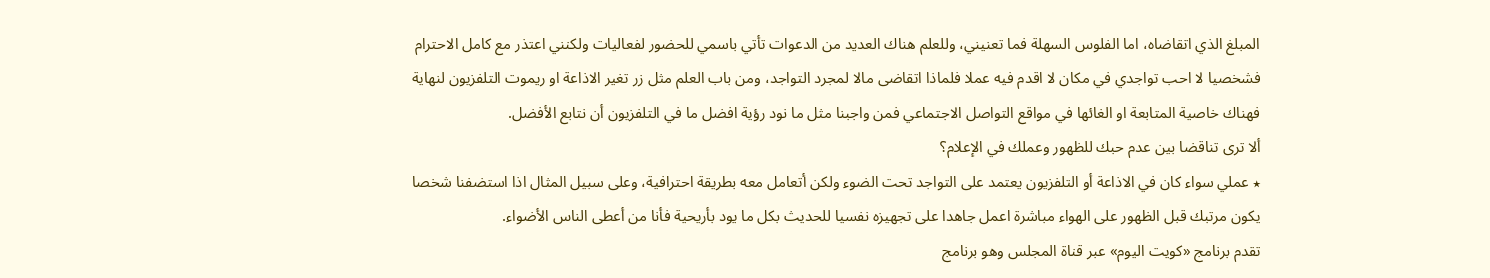المبلغ الذي اتقاضاه، اما الفلوس السهلة فما تعنيني، وللعلم هناك العديد من الدعوات تأتي باسمي للحضور لفعاليات ولكنني اعتذر مع كامل الاحترام فشخصيا لا احب تواجدي في مكان لا اقدم فيه عملا فلماذا اتقاضى مالا لمجرد التواجد، ومن باب العلم مثل زر تغير الاذاعة او ريموت التلفزيون لنهاية فهناك خاصية المتابعة او الغائها في مواقع التواصل الاجتماعي فمن واجبنا مثل ما نود رؤية افضل ما في التلفزيون أن نتابع الأفضل.
ألا ترى تناقضا بين عدم حبك للظهور وعملك في الإعلام؟
٭ عملي سواء كان في الاذاعة أو التلفزيون يعتمد على التواجد تحت الضوء ولكن أتعامل معه بطريقة احترافية، وعلى سبيل المثال اذا استضفنا شخصا يكون مرتبك قبل الظهور على الهواء مباشرة اعمل جاهدا على تجهيزه نفسيا للحديث بكل ما يود بأريحية فأنا من أعطى الناس الأضواء.
تقدم برنامج «كويت اليوم» عبر قناة المجلس وهو برنامج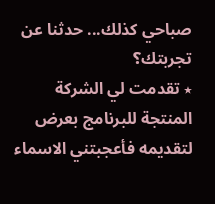صباحي كذلك... حدثنا عن تجربتك؟
٭ تقدمت لي الشركة المنتجة للبرنامج بعرض لتقديمه فأعجبتني الاسماء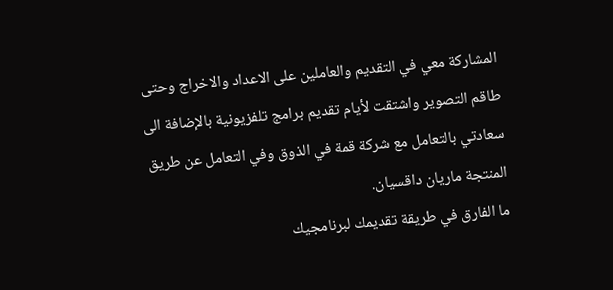المشاركة معي في التقديم والعاملين على الاعداد والاخراج وحتى طاقم التصوير واشتقت لأيام تقديم برامج تلفزيونية بالإضافة الى سعادتي بالتعامل مع شركة قمة في الذوق وفي التعامل عن طريق المنتجة ماريان داقسيان.
ما الفارق في طريقة تقديمك لبرنامجيك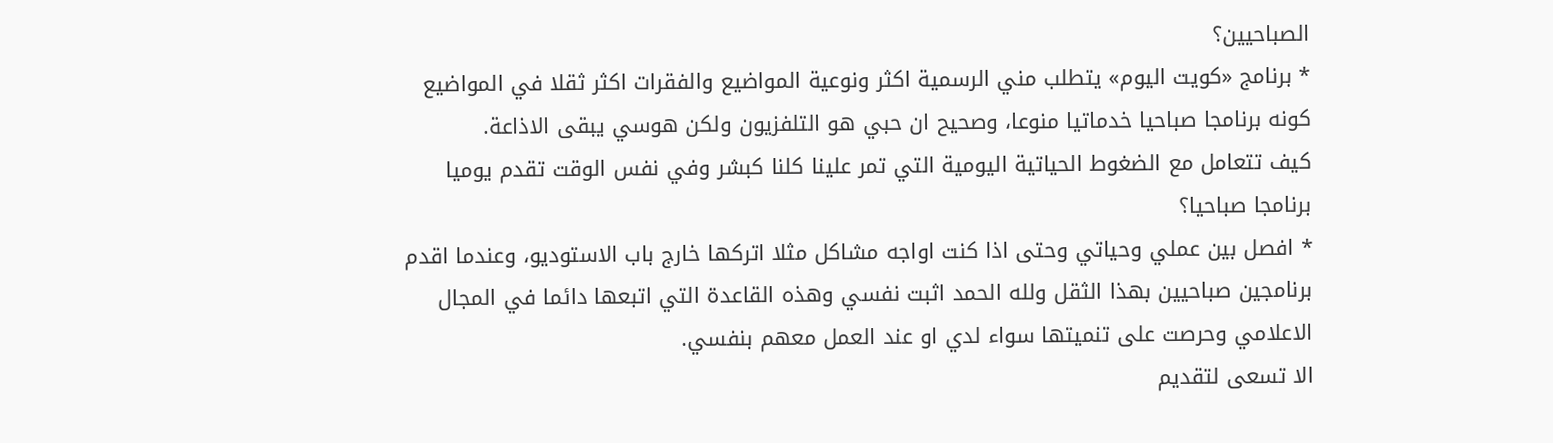الصباحيين؟
٭ برنامج «كويت اليوم» يتطلب مني الرسمية اكثر ونوعية المواضيع والفقرات اكثر ثقلا في المواضيع كونه برنامجا صباحيا خدماتيا منوعا، وصحيح ان حبي هو التلفزيون ولكن هوسي يبقى الاذاعة.
كيف تتعامل مع الضغوط الحياتية اليومية التي تمر علينا كلنا كبشر وفي نفس الوقت تقدم يوميا برنامجا صباحيا؟
٭ افصل بين عملي وحياتي وحتى اذا كنت اواجه مشاكل مثلا اتركها خارج باب الاستوديو، وعندما اقدم برنامجين صباحيين بهذا الثقل ولله الحمد اثبت نفسي وهذه القاعدة التي اتبعها دائما في المجال الاعلامي وحرصت على تنميتها سواء لدي او عند العمل معهم بنفسي.
الا تسعى لتقديم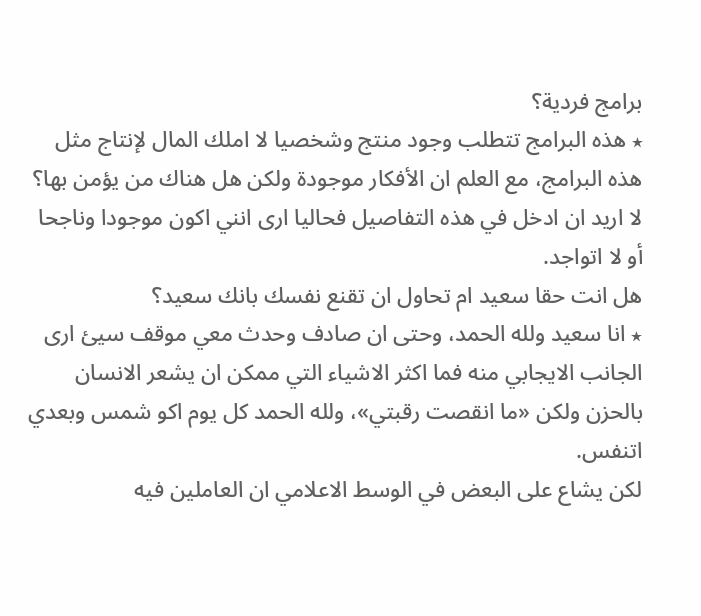برامج فردية؟
٭ هذه البرامج تتطلب وجود منتج وشخصيا لا املك المال لإنتاج مثل هذه البرامج، مع العلم ان الأفكار موجودة ولكن هل هناك من يؤمن بها؟ لا اريد ان ادخل في هذه التفاصيل فحاليا ارى انني اكون موجودا وناجحا أو لا اتواجد.
هل انت حقا سعيد ام تحاول ان تقنع نفسك بانك سعيد؟
٭ انا سعيد ولله الحمد، وحتى ان صادف وحدث معي موقف سيئ ارى الجانب الايجابي منه فما اكثر الاشياء التي ممكن ان يشعر الانسان بالحزن ولكن «ما انقصت رقبتي»، ولله الحمد كل يوم اكو شمس وبعدي اتنفس.
لكن يشاع على البعض في الوسط الاعلامي ان العاملين فيه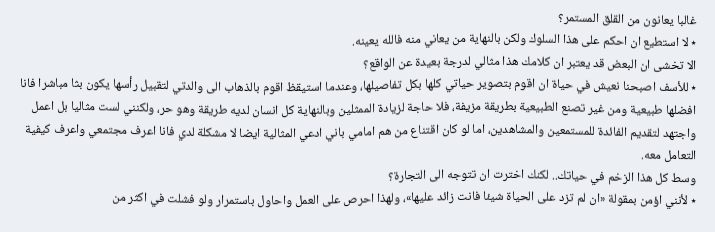غالبا يعانون من القلق المستمر؟
٭ لا استطيع ان احكم على هذا السلوك ولكن بالنهاية من يعاني منه فالله يعينه.
الا تخشى ان البعض قد يعتبر ان كلامك هذا مثالي لدرجة بعيدة عن الواقع؟
٭ للأسف اصبحنا نعيش في حياة ان اقوم بتصوير حياتي كلها بكل تفاصيلها، وعندما استيقظ اقوم بالذهاب الى والدتي لتقبيل رأسها يكون بثا مباشرا فانا افضلها طبيعية ومن غير تصنع الطبيعية بطريقة مزيفة، فلا حاجة لزيادة الممثلين وبالنهاية كل انسان لديه طريقة وهو حر، ولكنني لست مثاليا بل اعمل واجتهد لتقديم الفائدة للمستمعين والمشاهدين، اما لو كان اقتناع من هم امامي باني ادعي المثالية ايضا لا مشكلة لدي فانا اعرف مجتمعي واعرف كيفية التعامل معه.
وسط كل هذا الزخم في حياتك.. لكنك اخترت ان تتوجه الى التجارة؟
٭ لأنني اؤمن بمقولة «ان لم تزد على الحياة شيئا فانت زائد عليها»، ولهذا احرص على العمل واحاول باستمرار ولو فشلت في اكثر من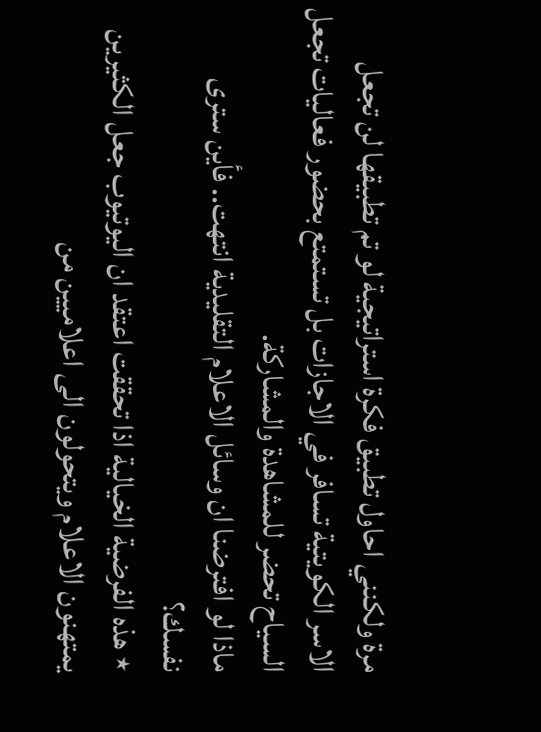مرة ولكنني احاول تطبيق فكرة استراتيجية لو تم تطبيقها لن تجعل الاسر الكويتية تسافر في الاجازات بل تستمتع بحضور فعاليات تجعل السياح تحضر للمشاهدة والمشاركة.
ماذا لو افترضنا ان وسائل الاعلام التقليدية انتهت.. فأين سترى نفسك؟
٭ هذه الفرضية الخيالية اذا تحققت اعتقد ان اليوتيوب جعل الكثيرين يمتهنون الاعلام ويتحولون الى اعلاميين من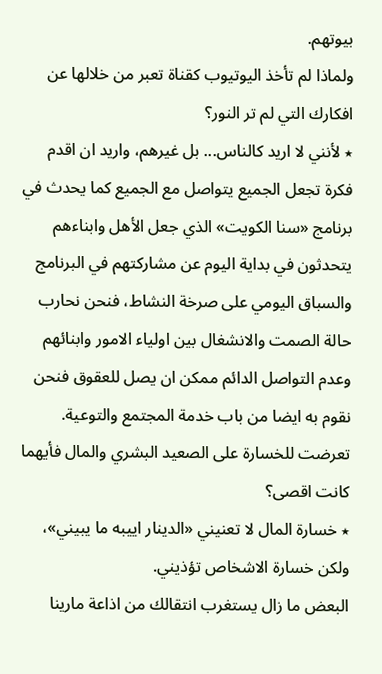بيوتهم.
ولماذا لم تأخذ اليوتيوب كقناة تعبر من خلالها عن افكارك التي لم تر النور؟
٭ لأنني لا اريد كالناس... بل غيرهم، واريد ان اقدم فكرة تجعل الجميع يتواصل مع الجميع كما يحدث في برنامج «سنا الكويت» الذي جعل الأهل وابناءهم يتحدثون في بداية اليوم عن مشاركتهم في البرنامج والسباق اليومي على صرخة النشاط، فنحن نحارب حالة الصمت والانشغال بين اولياء الامور وابنائهم وعدم التواصل الدائم ممكن ان يصل للعقوق فنحن نقوم به ايضا من باب خدمة المجتمع والتوعية.
تعرضت للخسارة على الصعيد البشري والمال فأيهما كانت اقصى؟
٭ خسارة المال لا تعنيني «الدينار اييبه ما يبيني»، ولكن خسارة الاشخاص تؤذيني.
البعض ما زال يستغرب انتقالك من اذاعة مارينا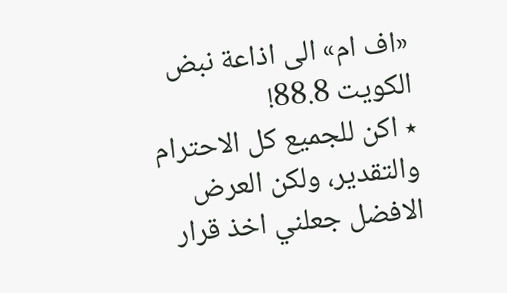«اف ام» الى اذاعة نبض الكويت 88.8!
٭ اكن للجميع كل الاحترام والتقدير، ولكن العرض الافضل جعلني اخذ قرار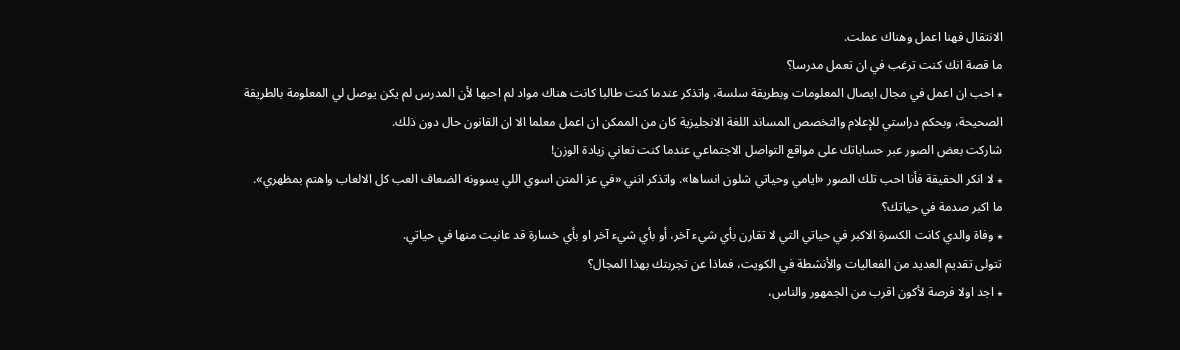الانتقال فهنا اعمل وهناك عملت.
ما قصة انك كنت ترغب في ان تعمل مدرسا؟
٭ احب ان اعمل في مجال ايصال المعلومات وبطريقة سلسة، واتذكر عندما كنت طالبا كانت هناك مواد لم احبها لأن المدرس لم يكن يوصل لي المعلومة بالطريقة الصحيحة، وبحكم دراستي للإعلام والتخصص المساند اللغة الانجليزية كان من الممكن ان اعمل معلما الا ان القانون حال دون ذلك.
شاركت بعض الصور عبر حساباتك على مواقع التواصل الاجتماعي عندما كنت تعاني زيادة الوزن!
٭ لا انكر الحقيقة فأنا احب تلك الصور «ايامي وحياتي شلون انساها». واتذكر انني «في عز المتن اسوي اللي يسوونه الضعاف العب كل الالعاب واهتم بمظهري».
ما اكبر صدمة في حياتك؟
٭ وفاة والدي كانت الكسرة الاكبر في حياتي التي لا تقارن بأي شيء آخر، أو بأي شيء آخر او بأي خسارة قد عانيت منها في حياتي.
تتولى تقديم العديد من الفعاليات والأنشطة في الكويت، فماذا عن تجربتك بهذا المجال؟
٭ اجد اولا فرصة لأكون اقرب من الجمهور والناس،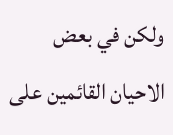ولكن في بعض الاحيان القائمين على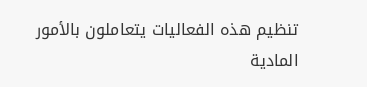تنظيم هذه الفعاليات يتعاملون بالأمور المادية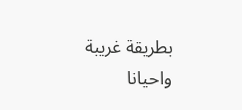بطريقة غريبة واحيانا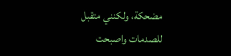مضحكة، ولكنني متقبل للصدمات واصبحت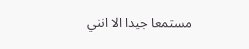مستمعا جيدا الا انني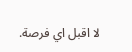لا اقبل اي فرصة.